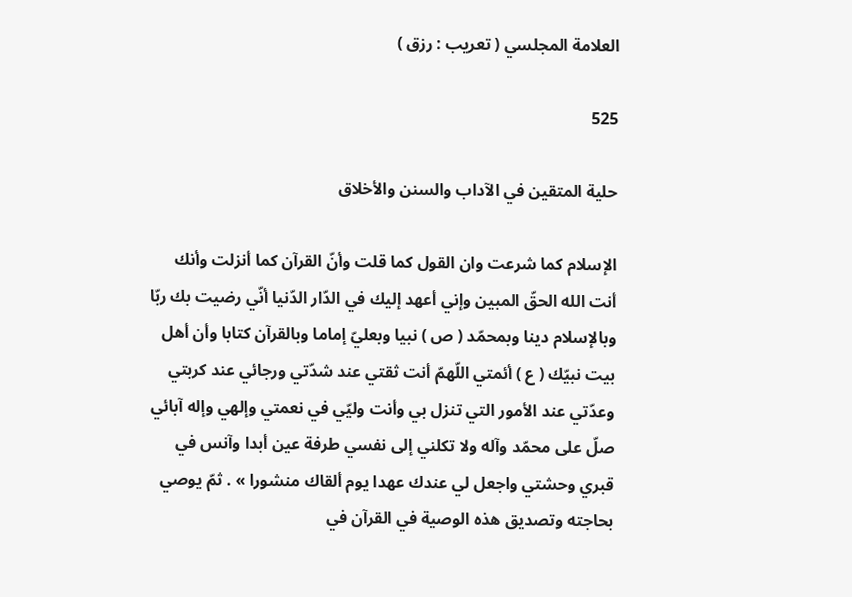العلامة المجلسي ( تعريب : رزق )

525

حلية المتقين في الآداب والسنن والأخلاق

الإسلام كما شرعت وان القول كما قلت وأنّ القرآن كما أنزلت وأنك أنت الله الحقّ المبين وإني أعهد إليك في الدّار الدّنيا أنّي رضيت بك ربّا وبالإسلام دينا وبمحمّد ( ص ) نبيا وبعليّ إماما وبالقرآن كتابا وأن أهل بيت نبيّك ( ع ) أئمتي اللّهمّ أنت ثقتي عند شدّتي ورجائي عند كربتي وعدّتي عند الأمور التي تنزل بي وأنت وليّي في نعمتي وإلهي وإله آبائي صلّ على محمّد وآله ولا تكلني إلى نفسي طرفة عين أبدا وآنس في قبري وحشتي واجعل لي عندك عهدا يوم ألقاك منشورا » . ثمّ يوصي بحاجته وتصديق هذه الوصية في القرآن في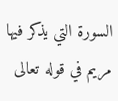السورة التي يذكر فيها مريم في قوله تعالى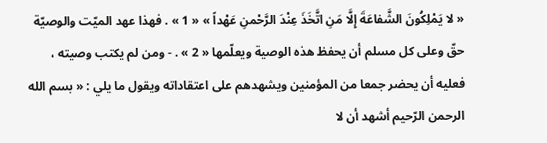« لا يَمْلِكُونَ الشَّفاعَةَ إِلَّا مَنِ اتَّخَذَ عِنْدَ الرَّحْمنِ عَهْداً » « 1 » . فهذا عهد الميّت والوصيّة حقّ وعلى كل مسلم أن يحفظ هذه الوصية ويعلّمها « 2 » . - ومن لم يكتب وصيته ، فعليه أن يحضر جمعا من المؤمنين ويشهدهم على اعتقاداته ويقول ما يلي : « بسم الله الرحمن الرّحيم أشهد أن لا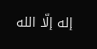إله إلّا الله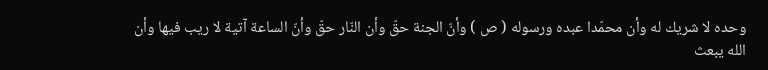وحده لا شريك له وأن محمّدا عبده ورسوله ( ص ) وأنّ الجنة حقّ وأن النّار حقّ وأنّ الساعة آتية لا ريب فيها وأن الله يبعث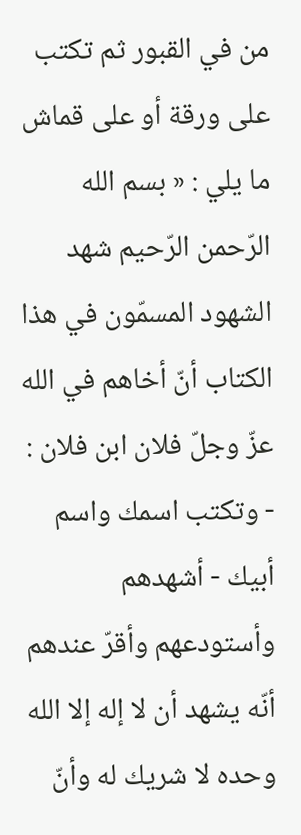من في القبور ثم تكتب على ورقة أو على قماش ما يلي : « بسم الله الرّحمن الرّحيم شهد الشهود المسمّون في هذا الكتاب أنّ أخاهم في الله عزّ وجلّ فلان ابن فلان : - وتكتب اسمك واسم أبيك - أشهدهم وأستودعهم وأقرّ عندهم أنّه يشهد أن لا إله إلا الله وحده لا شريك له وأنّ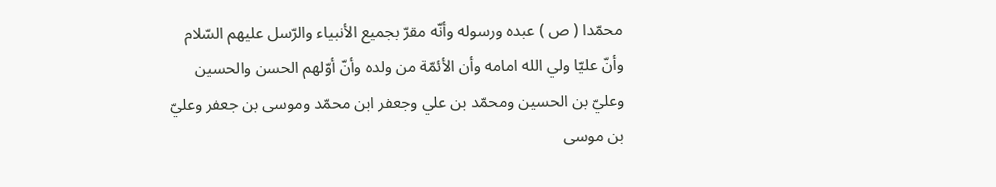محمّدا ( ص ) عبده ورسوله وأنّه مقرّ بجميع الأنبياء والرّسل عليهم السّلام وأنّ عليّا ولي الله امامه وأن الأئمّة من ولده وأنّ أوّلهم الحسن والحسين وعليّ بن الحسين ومحمّد بن علي وجعفر ابن محمّد وموسى بن جعفر وعليّ بن موسى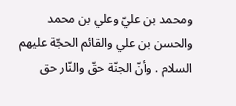ومحمد بن عليّ وعلي بن محمد والحسن بن علي والقائم الحجّة عليهم السلام . وأنّ الجنّة حقّ والنّار حق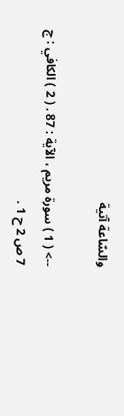والسّاعة آتية

--> ( 1 ) سورة مريم ، الآية : 87 . ( 2 ) الكافي : ج 7 ص 2 ح 1 .